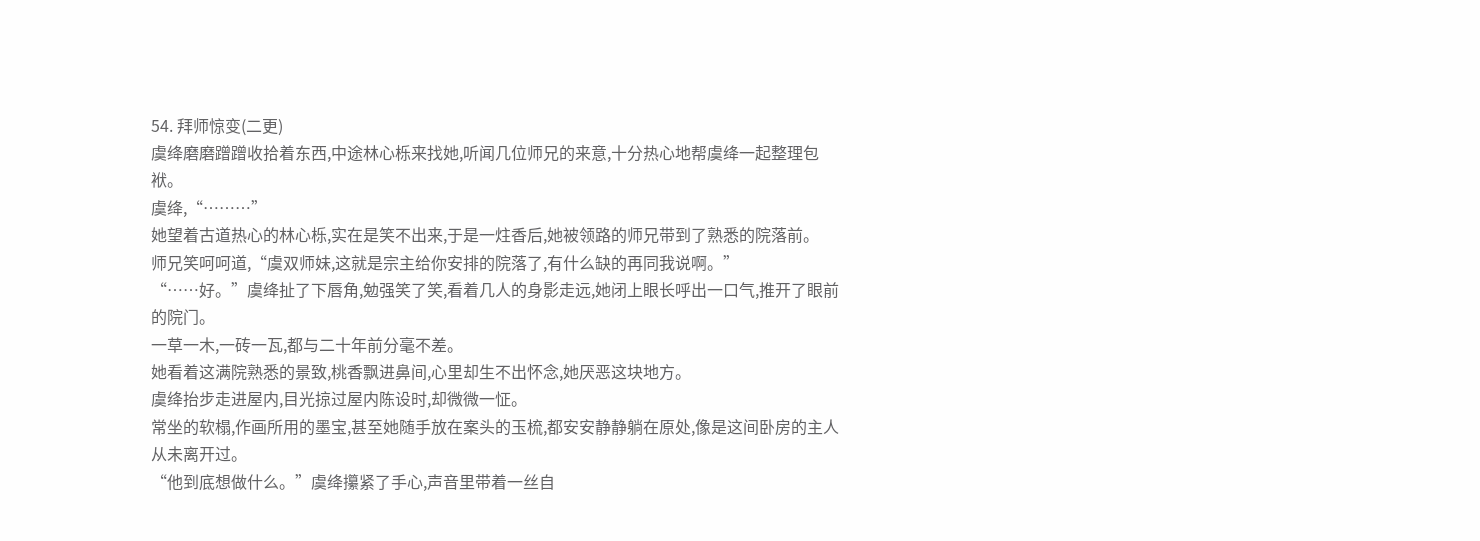54. 拜师惊变(二更)
虞绛磨磨蹭蹭收拾着东西,中途林心栎来找她,听闻几位师兄的来意,十分热心地帮虞绛一起整理包袱。
虞绛,“………”
她望着古道热心的林心栎,实在是笑不出来,于是一炷香后,她被领路的师兄带到了熟悉的院落前。
师兄笑呵呵道,“虞双师妹,这就是宗主给你安排的院落了,有什么缺的再同我说啊。”
“……好。”虞绛扯了下唇角,勉强笑了笑,看着几人的身影走远,她闭上眼长呼出一口气,推开了眼前的院门。
一草一木,一砖一瓦,都与二十年前分毫不差。
她看着这满院熟悉的景致,桃香飘进鼻间,心里却生不出怀念,她厌恶这块地方。
虞绛抬步走进屋内,目光掠过屋内陈设时,却微微一怔。
常坐的软榻,作画所用的墨宝,甚至她随手放在案头的玉梳,都安安静静躺在原处,像是这间卧房的主人从未离开过。
“他到底想做什么。”虞绛攥紧了手心,声音里带着一丝自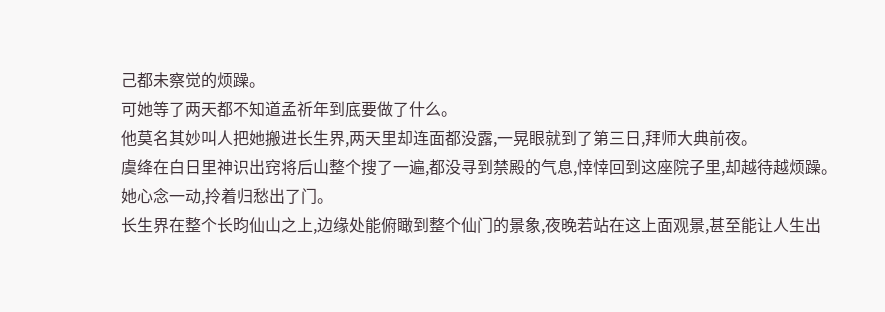己都未察觉的烦躁。
可她等了两天都不知道孟祈年到底要做了什么。
他莫名其妙叫人把她搬进长生界,两天里却连面都没露,一晃眼就到了第三日,拜师大典前夜。
虞绛在白日里神识出窍将后山整个搜了一遍,都没寻到禁殿的气息,悻悻回到这座院子里,却越待越烦躁。
她心念一动,拎着归愁出了门。
长生界在整个长昀仙山之上,边缘处能俯瞰到整个仙门的景象,夜晚若站在这上面观景,甚至能让人生出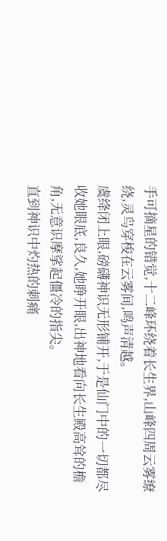手可摘星的错觉,十二峰环绕着长生界,山峰四周云雾缭绕,灵鸟穿梭在云雾间,鸣声清越。
虞绛闭上眼,磅礴神识无形铺开,于是仙门中的一切都尽收她眼底,良久,她睁开眼,出神地看向长生殿高耸的檐角,无意识摩挲起僵冷的指尖。
直到神识中灼热的刺痛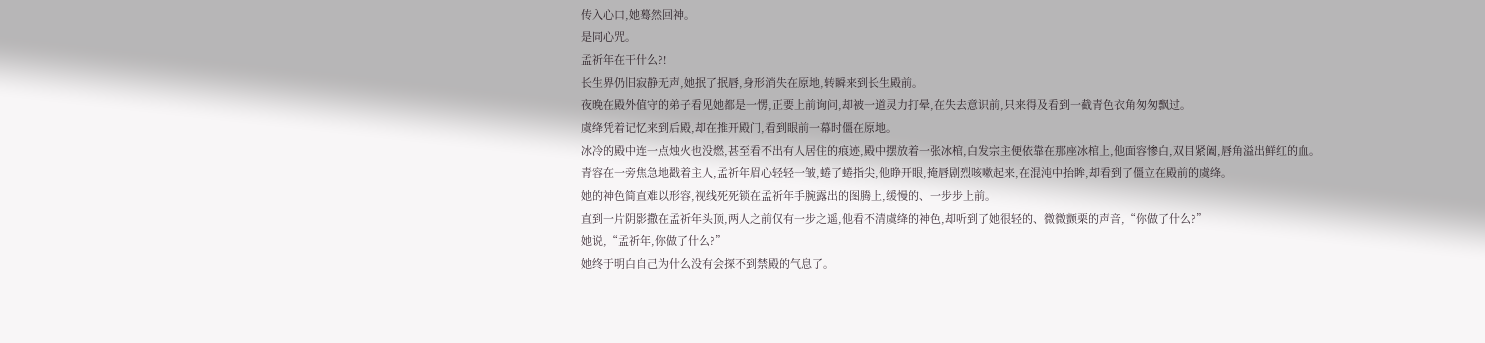传入心口,她蓦然回神。
是同心咒。
孟祈年在干什么?!
长生界仍旧寂静无声,她抿了抿唇,身形消失在原地,转瞬来到长生殿前。
夜晚在殿外值守的弟子看见她都是一愣,正要上前询问,却被一道灵力打晕,在失去意识前,只来得及看到一截青色衣角匆匆飘过。
虞绛凭着记忆来到后殿,却在推开殿门,看到眼前一幕时僵在原地。
冰冷的殿中连一点烛火也没燃,甚至看不出有人居住的痕迹,殿中摆放着一张冰棺,白发宗主便依靠在那座冰棺上,他面容惨白,双目紧阖,唇角溢出鲜红的血。
青容在一旁焦急地戳着主人,孟祈年眉心轻轻一皱,蜷了蜷指尖,他睁开眼,掩唇剧烈咳嗽起来,在混沌中抬眸,却看到了僵立在殿前的虞绛。
她的神色简直难以形容,视线死死锁在孟祈年手腕露出的图腾上,缓慢的、一步步上前。
直到一片阴影撒在孟祈年头顶,两人之前仅有一步之遥,他看不清虞绛的神色,却听到了她很轻的、微微颤栗的声音,“你做了什么?”
她说,“孟祈年,你做了什么?”
她终于明白自己为什么没有会探不到禁殿的气息了。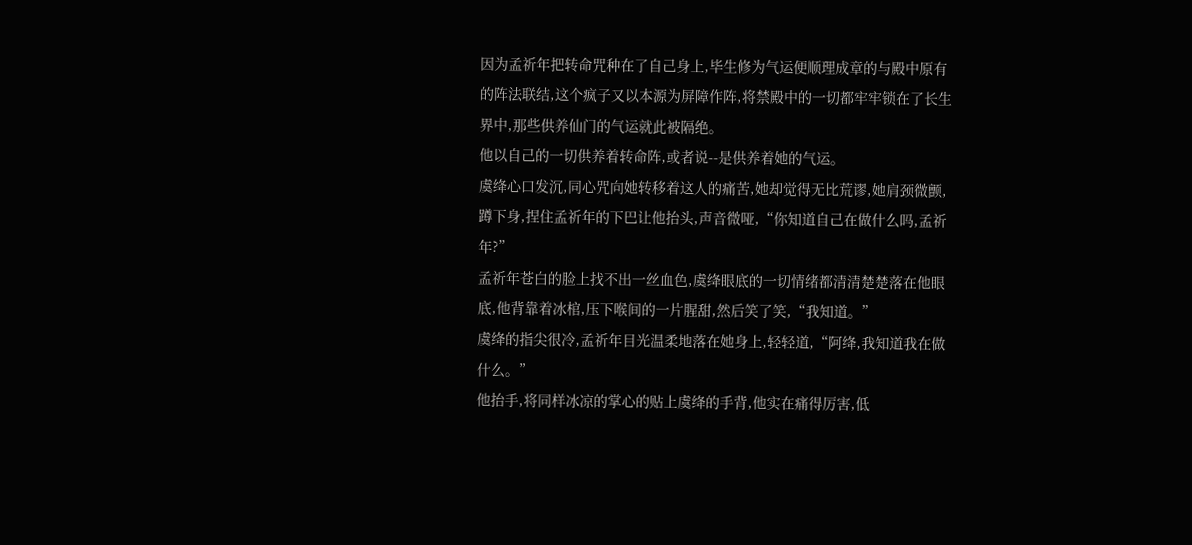因为孟祈年把转命咒种在了自己身上,毕生修为气运便顺理成章的与殿中原有的阵法联结,这个疯子又以本源为屏障作阵,将禁殿中的一切都牢牢锁在了长生界中,那些供养仙门的气运就此被隔绝。
他以自己的一切供养着转命阵,或者说--是供养着她的气运。
虞绛心口发沉,同心咒向她转移着这人的痛苦,她却觉得无比荒谬,她肩颈微颤,蹲下身,捏住孟祈年的下巴让他抬头,声音微哑,“你知道自己在做什么吗,孟祈年?”
孟祈年苍白的脸上找不出一丝血色,虞绛眼底的一切情绪都清清楚楚落在他眼底,他背靠着冰棺,压下喉间的一片腥甜,然后笑了笑,“我知道。”
虞绛的指尖很冷,孟祈年目光温柔地落在她身上,轻轻道,“阿绛,我知道我在做什么。”
他抬手,将同样冰凉的掌心的贴上虞绛的手背,他实在痛得厉害,低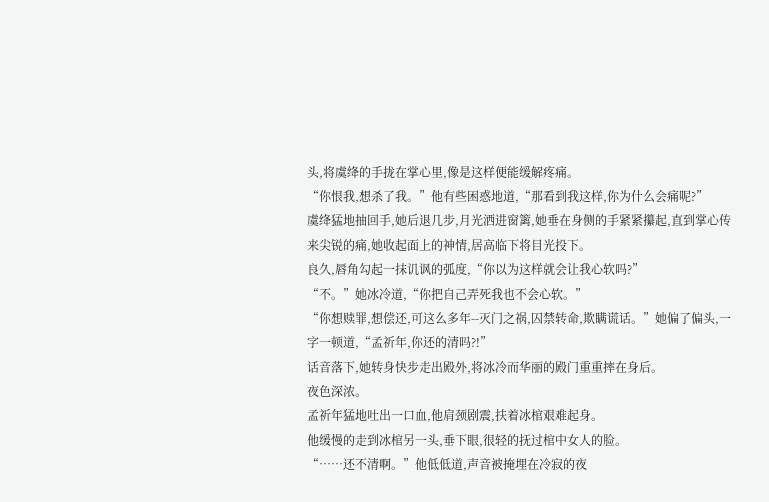头,将虞绛的手拢在掌心里,像是这样便能缓解疼痛。
“你恨我,想杀了我。”他有些困惑地道,“那看到我这样,你为什么会痛呢?”
虞绛猛地抽回手,她后退几步,月光洒进窗篱,她垂在身侧的手紧紧攥起,直到掌心传来尖锐的痛,她收起面上的神情,居高临下将目光投下。
良久,唇角勾起一抹讥讽的弧度,“你以为这样就会让我心软吗?”
“不。”她冰冷道,“你把自己弄死我也不会心软。”
“你想赎罪,想偿还,可这么多年--灭门之祸,囚禁转命,欺瞒谎话。”她偏了偏头,一字一顿道,“孟祈年,你还的清吗?!”
话音落下,她转身快步走出殿外,将冰冷而华丽的殿门重重摔在身后。
夜色深浓。
孟祈年猛地吐出一口血,他肩颈剧震,扶着冰棺艰难起身。
他缓慢的走到冰棺另一头,垂下眼,很轻的抚过棺中女人的脸。
“……还不清啊。”他低低道,声音被掩埋在冷寂的夜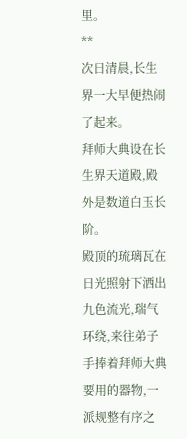里。
**
次日清晨,长生界一大早便热闹了起来。
拜师大典设在长生界天道殿,殿外是数道白玉长阶。
殿顶的琉璃瓦在日光照射下洒出九色流光,瑞气环绕,来往弟子手捧着拜师大典要用的器物,一派规整有序之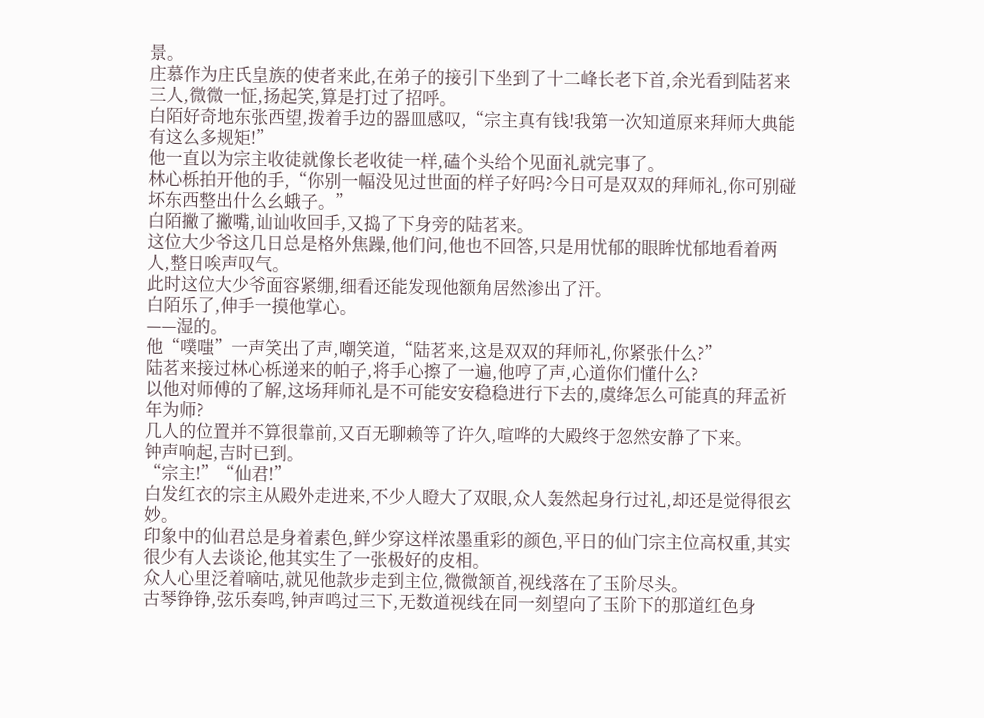景。
庄慕作为庄氏皇族的使者来此,在弟子的接引下坐到了十二峰长老下首,余光看到陆茗来三人,微微一怔,扬起笑,算是打过了招呼。
白陌好奇地东张西望,拨着手边的器皿感叹,“宗主真有钱!我第一次知道原来拜师大典能有这么多规矩!”
他一直以为宗主收徒就像长老收徒一样,磕个头给个见面礼就完事了。
林心栎拍开他的手,“你别一幅没见过世面的样子好吗?今日可是双双的拜师礼,你可别碰坏东西整出什么幺蛾子。”
白陌撇了撇嘴,讪讪收回手,又捣了下身旁的陆茗来。
这位大少爷这几日总是格外焦躁,他们问,他也不回答,只是用忧郁的眼眸忧郁地看着两人,整日唉声叹气。
此时这位大少爷面容紧绷,细看还能发现他额角居然渗出了汗。
白陌乐了,伸手一摸他掌心。
——湿的。
他“噗嗤”一声笑出了声,嘲笑道,“陆茗来,这是双双的拜师礼,你紧张什么?”
陆茗来接过林心栎递来的帕子,将手心擦了一遍,他哼了声,心道你们懂什么?
以他对师傅的了解,这场拜师礼是不可能安安稳稳进行下去的,虞绛怎么可能真的拜孟祈年为师?
几人的位置并不算很靠前,又百无聊赖等了许久,喧哗的大殿终于忽然安静了下来。
钟声响起,吉时已到。
“宗主!”“仙君!”
白发红衣的宗主从殿外走进来,不少人瞪大了双眼,众人轰然起身行过礼,却还是觉得很玄妙。
印象中的仙君总是身着素色,鲜少穿这样浓墨重彩的颜色,平日的仙门宗主位高权重,其实很少有人去谈论,他其实生了一张极好的皮相。
众人心里泛着嘀咕,就见他款步走到主位,微微颔首,视线落在了玉阶尽头。
古琴铮铮,弦乐奏鸣,钟声鸣过三下,无数道视线在同一刻望向了玉阶下的那道红色身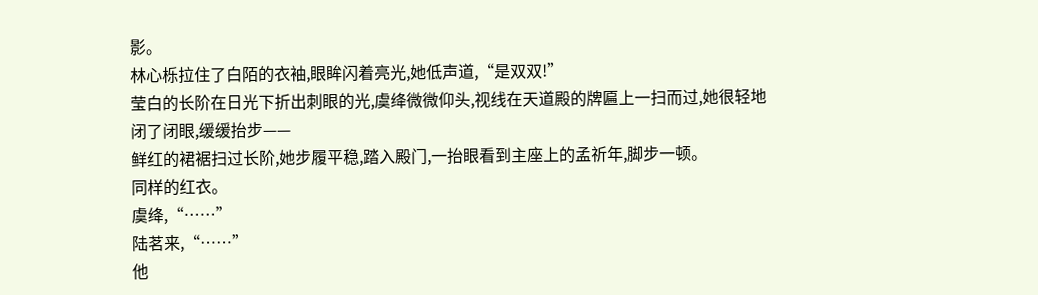影。
林心栎拉住了白陌的衣袖,眼眸闪着亮光,她低声道,“是双双!”
莹白的长阶在日光下折出刺眼的光,虞绛微微仰头,视线在天道殿的牌匾上一扫而过,她很轻地闭了闭眼,缓缓抬步——
鲜红的裙裾扫过长阶,她步履平稳,踏入殿门,一抬眼看到主座上的孟祈年,脚步一顿。
同样的红衣。
虞绛,“……”
陆茗来,“……”
他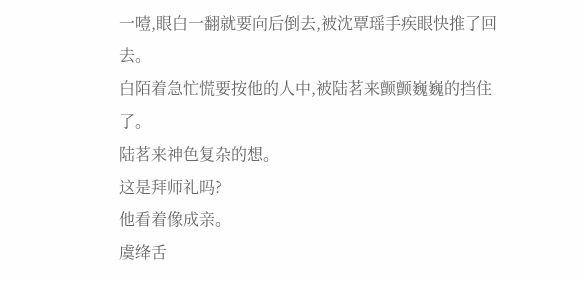一噎,眼白一翻就要向后倒去,被沈覃瑶手疾眼快推了回去。
白陌着急忙慌要按他的人中,被陆茗来颤颤巍巍的挡住了。
陆茗来神色复杂的想。
这是拜师礼吗?
他看着像成亲。
虞绛舌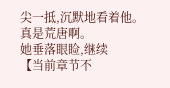尖一抵,沉默地看着他。
真是荒唐啊。
她垂落眼睑,继续
【当前章节不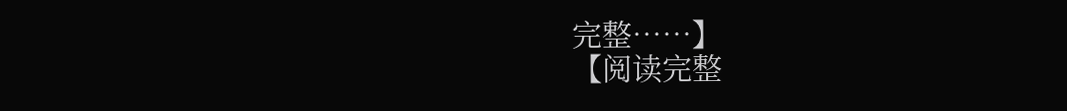完整……】
【阅读完整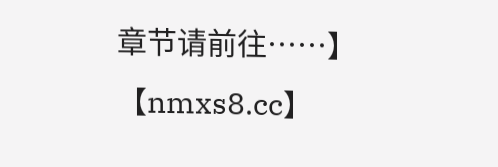章节请前往……】
【nmxs8.cc】